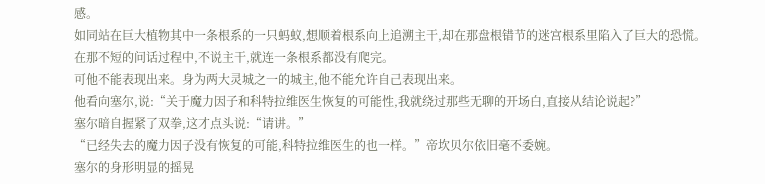感。
如同站在巨大植物其中一条根系的一只蚂蚁,想顺着根系向上追溯主干,却在那盘根错节的迷宫根系里陷入了巨大的恐慌。
在那不短的问话过程中,不说主干,就连一条根系都没有爬完。
可他不能表现出来。身为两大灵城之一的城主,他不能允许自己表现出来。
他看向塞尔,说:“关于魔力因子和科特拉维医生恢复的可能性,我就绕过那些无聊的开场白,直接从结论说起?”
塞尔暗自握紧了双拳,这才点头说:“请讲。”
“已经失去的魔力因子没有恢复的可能,科特拉维医生的也一样。”帝坎贝尔依旧毫不委婉。
塞尔的身形明显的摇晃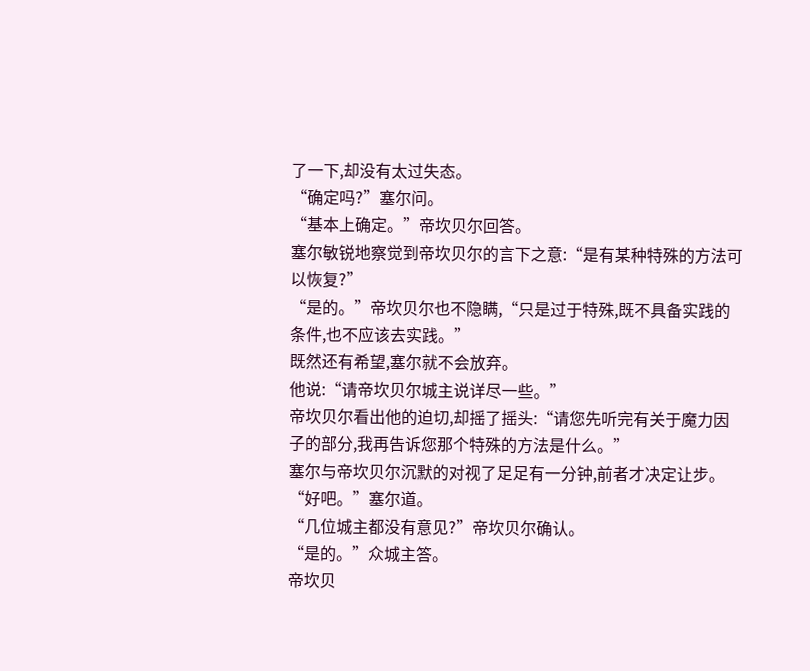了一下,却没有太过失态。
“确定吗?”塞尔问。
“基本上确定。”帝坎贝尔回答。
塞尔敏锐地察觉到帝坎贝尔的言下之意:“是有某种特殊的方法可以恢复?”
“是的。”帝坎贝尔也不隐瞒,“只是过于特殊,既不具备实践的条件,也不应该去实践。”
既然还有希望,塞尔就不会放弃。
他说:“请帝坎贝尔城主说详尽一些。”
帝坎贝尔看出他的迫切,却摇了摇头:“请您先听完有关于魔力因子的部分,我再告诉您那个特殊的方法是什么。”
塞尔与帝坎贝尔沉默的对视了足足有一分钟,前者才决定让步。
“好吧。”塞尔道。
“几位城主都没有意见?”帝坎贝尔确认。
“是的。”众城主答。
帝坎贝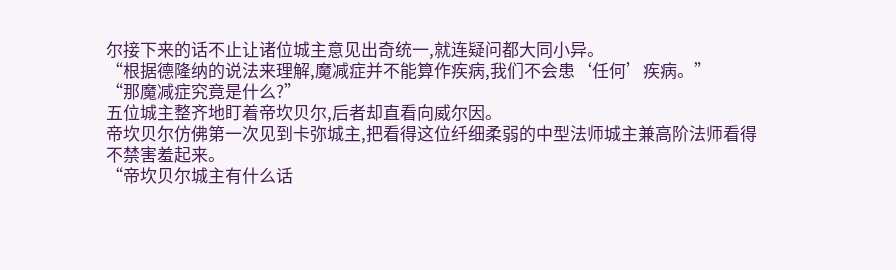尔接下来的话不止让诸位城主意见出奇统一,就连疑问都大同小异。
“根据德隆纳的说法来理解,魔减症并不能算作疾病,我们不会患‘任何’疾病。”
“那魔减症究竟是什么?”
五位城主整齐地盯着帝坎贝尔,后者却直看向威尔因。
帝坎贝尔仿佛第一次见到卡弥城主,把看得这位纤细柔弱的中型法师城主兼高阶法师看得不禁害羞起来。
“帝坎贝尔城主有什么话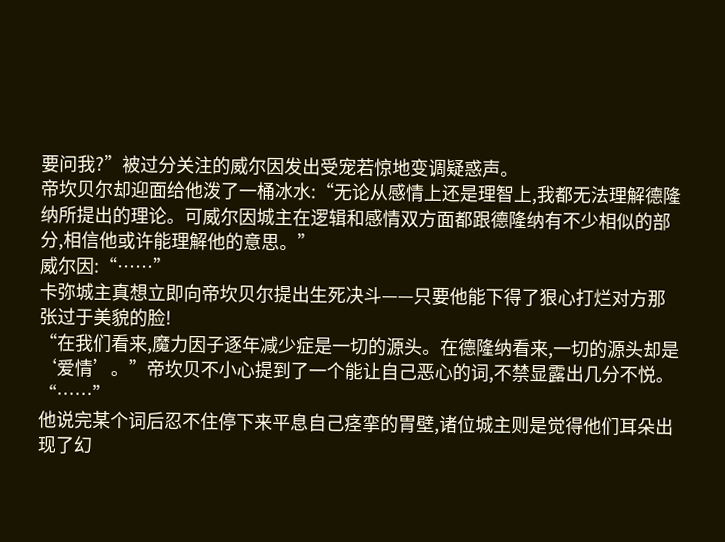要问我?”被过分关注的威尔因发出受宠若惊地变调疑惑声。
帝坎贝尔却迎面给他泼了一桶冰水:“无论从感情上还是理智上,我都无法理解德隆纳所提出的理论。可威尔因城主在逻辑和感情双方面都跟德隆纳有不少相似的部分,相信他或许能理解他的意思。”
威尔因:“……”
卡弥城主真想立即向帝坎贝尔提出生死决斗——只要他能下得了狠心打烂对方那张过于美貌的脸!
“在我们看来,魔力因子逐年减少症是一切的源头。在德隆纳看来,一切的源头却是‘爱情’。”帝坎贝不小心提到了一个能让自己恶心的词,不禁显露出几分不悦。
“……”
他说完某个词后忍不住停下来平息自己痉挛的胃壁,诸位城主则是觉得他们耳朵出现了幻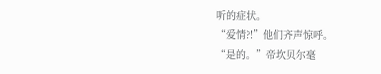听的症状。
“爱情?!”他们齐声惊呼。
“是的。”帝坎贝尔毫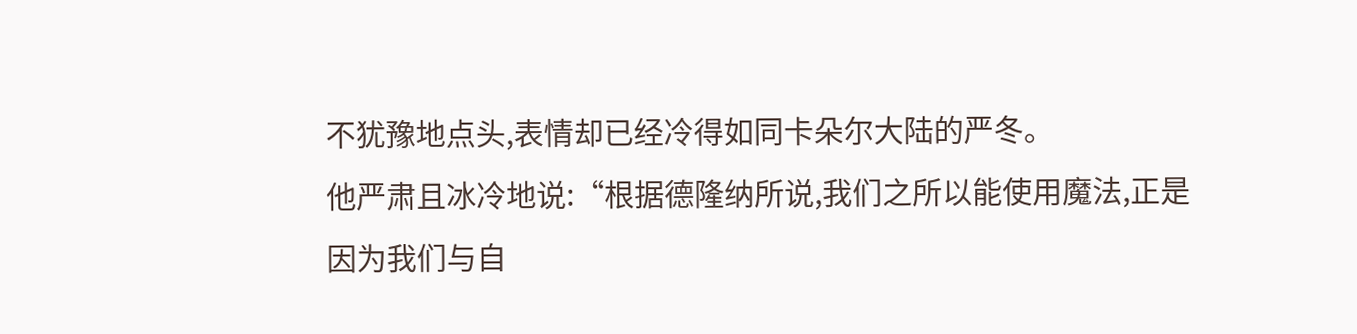不犹豫地点头,表情却已经冷得如同卡朵尔大陆的严冬。
他严肃且冰冷地说:“根据德隆纳所说,我们之所以能使用魔法,正是因为我们与自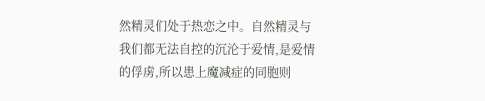然精灵们处于热恋之中。自然精灵与我们都无法自控的沉沦于爱情,是爱情的俘虏,所以患上魔减症的同胞则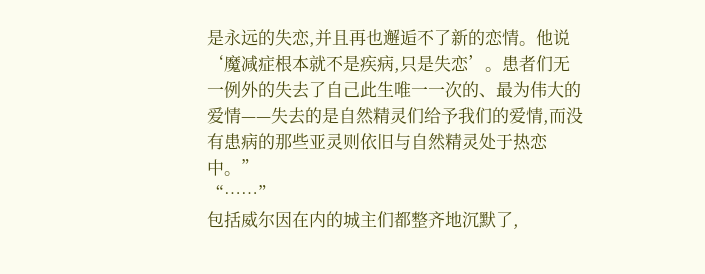是永远的失恋,并且再也邂逅不了新的恋情。他说‘魔减症根本就不是疾病,只是失恋’。患者们无一例外的失去了自己此生唯一一次的、最为伟大的爱情——失去的是自然精灵们给予我们的爱情,而没有患病的那些亚灵则依旧与自然精灵处于热恋中。”
“……”
包括威尔因在内的城主们都整齐地沉默了,